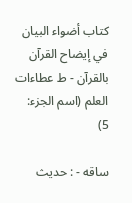كتاب أضواء البيان في إيضاح القرآن بالقرآن - ط عطاءات العلم (اسم الجزء: 5)

ساقه - : حديث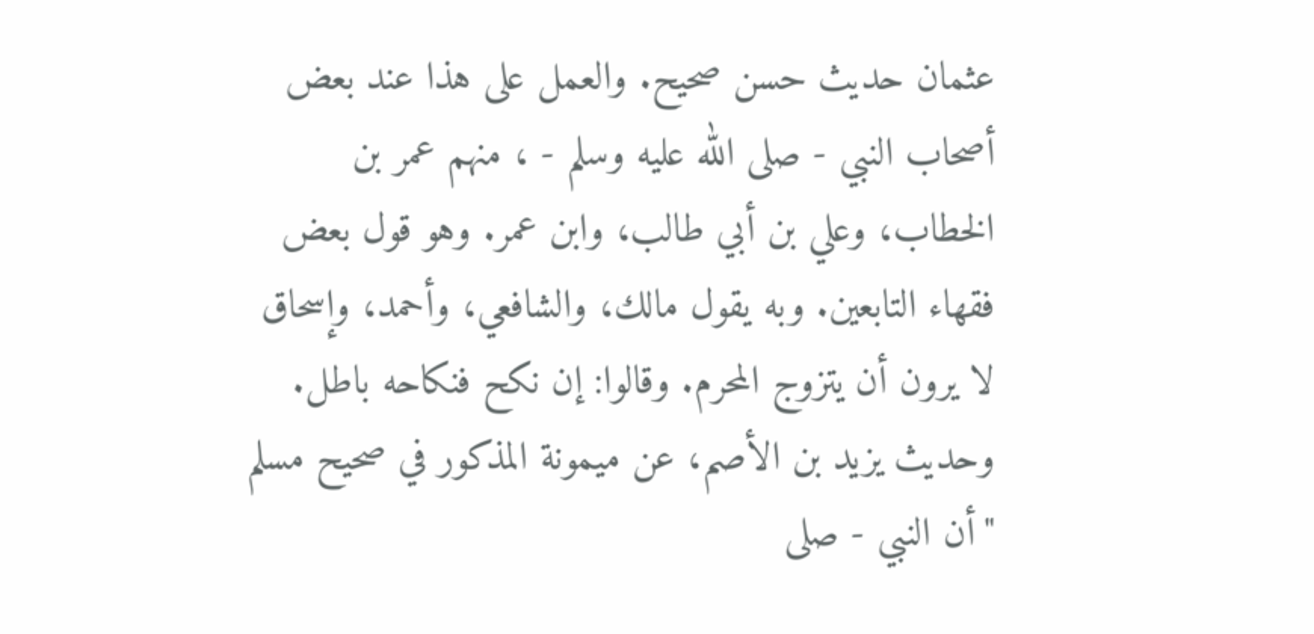عثمان حديث حسن صحيح. والعمل على هذا عند بعض أصحاب النبي - صلى الله عليه وسلم - ، منهم عمر بن الخطاب، وعلي بن أبي طالب، وابن عمر. وهو قول بعض فقهاء التابعين. وبه يقول مالك، والشافعي، وأحمد، وإسحاق لا يرون أن يتزوج المحرم. وقالوا: إن نكح فنكاحه باطل.
وحديث يزيد بن الأصم، عن ميمونة المذكور في صحيح مسلم "أن النبي - صلى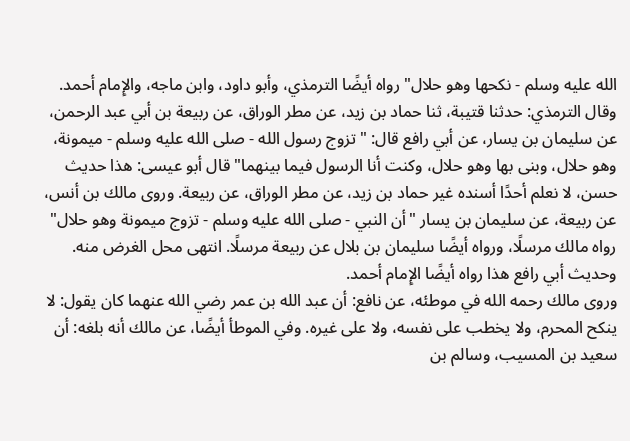الله عليه وسلم - نكحها وهو حلال" رواه أيضًا الترمذي، وأبو داود، وابن ماجه، والإِمام أحمد. وقال الترمذي: حدثنا قتيبة، ثنا حماد بن زيد، عن مطر الوراق، عن ربيعة بن أبي عبد الرحمن، عن سليمان بن يسار، عن أبي رافع قال: "تزوج رسول الله - صلى الله عليه وسلم - ميمونة، وهو حلال، وبنى بها وهو حلال، وكنت أنا الرسول فيما بينهما" قال أبو عيسى: هذا حديث حسن، لا نعلم أحدًا أسنده غير حماد بن زيد، عن مطر الوراق، عن ربيعة. وروى مالك بن أنس، عن ربيعة، عن سليمان بن يسار "أن النبي - صلى الله عليه وسلم - تزوج ميمونة وهو حلال" رواه مالك مرسلًا، ورواه أيضًا سليمان بن بلال عن ربيعة مرسلًا. انتهى محل الغرض منه. وحديث أبي رافع هذا رواه أيضًا الإِمام أحمد.
وروى مالك رحمه الله في موطئه، عن نافع: أن عبد الله بن عمر رضي الله عنهما كان يقول: لا ينكح المحرم، ولا يخطب على نفسه، ولا على غيره. وفي الموطأ أيضًا، عن مالك أنه بلغه: أن سعيد بن المسيب، وسالم بن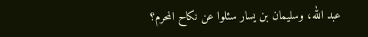عبد الله، وسليمان بن يسار سئلوا عن نكاح المحرم؟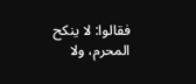فقالوا: لا ينكح المحرم، ولا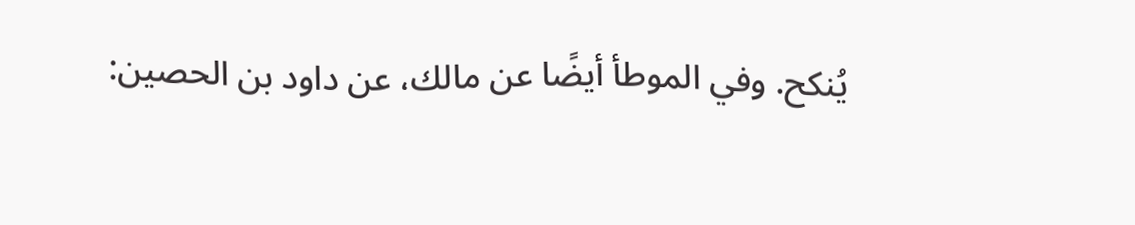يُنكح. وفي الموطأ أيضًا عن مالك، عن داود بن الحصين: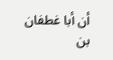أن أبا غطفان بن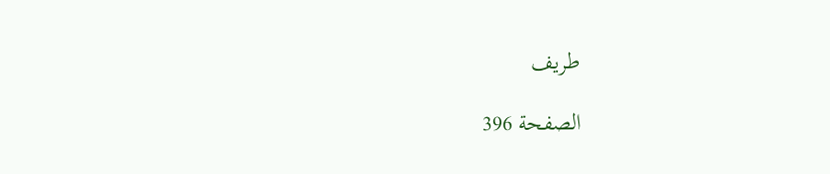طريف

الصفحة 396